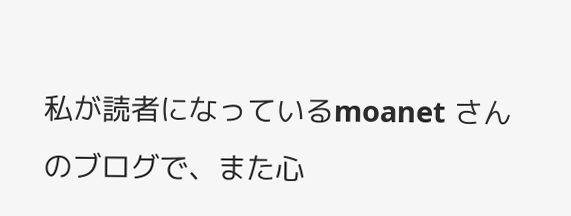私が読者になっているmoanet さんのブログで、また心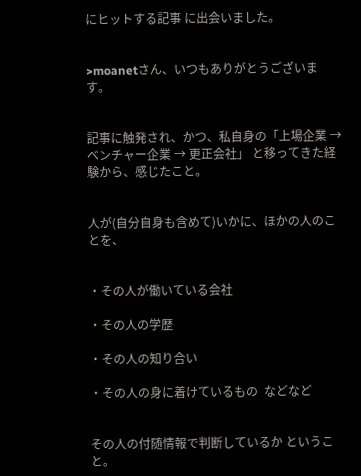にヒットする記事 に出会いました。


>moanetさん、いつもありがとうございます。


記事に触発され、かつ、私自身の「上場企業 → ベンチャー企業 → 更正会社」 と移ってきた経験から、感じたこと。


人が(自分自身も含めて)いかに、ほかの人のことを、


・その人が働いている会社

・その人の学歴

・その人の知り合い

・その人の身に着けているもの  などなど


その人の付随情報で判断しているか ということ。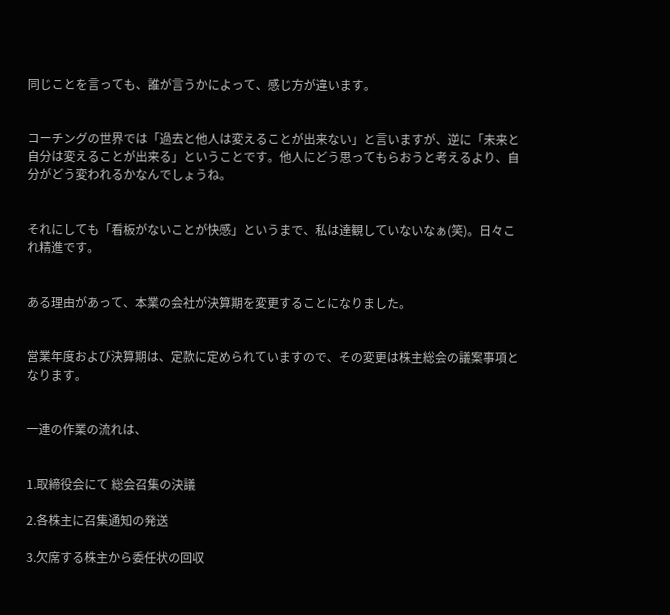同じことを言っても、誰が言うかによって、感じ方が違います。


コーチングの世界では「過去と他人は変えることが出来ない」と言いますが、逆に「未来と自分は変えることが出来る」ということです。他人にどう思ってもらおうと考えるより、自分がどう変われるかなんでしょうね。


それにしても「看板がないことが快感」というまで、私は達観していないなぁ(笑)。日々これ精進です。


ある理由があって、本業の会社が決算期を変更することになりました。


営業年度および決算期は、定款に定められていますので、その変更は株主総会の議案事項となります。


一連の作業の流れは、


1.取締役会にて 総会召集の決議

2.各株主に召集通知の発送

3.欠席する株主から委任状の回収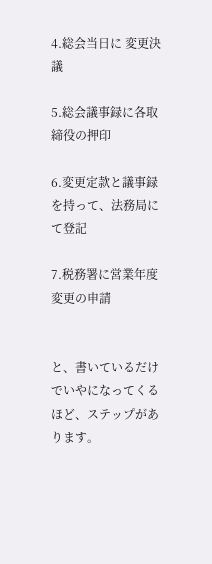4.総会当日に 変更決議

5.総会議事録に各取締役の押印

6.変更定款と議事録を持って、法務局にて登記

7.税務署に営業年度変更の申請


と、書いているだけでいやになってくるほど、ステップがあります。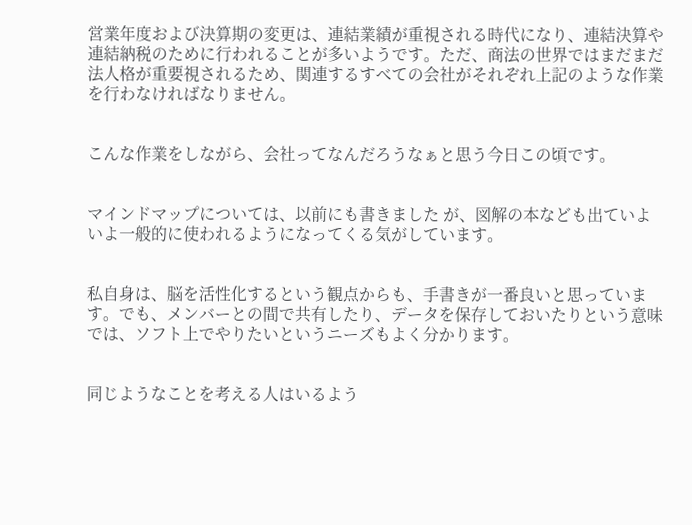営業年度および決算期の変更は、連結業績が重視される時代になり、連結決算や連結納税のために行われることが多いようです。ただ、商法の世界ではまだまだ法人格が重要視されるため、関連するすべての会社がそれぞれ上記のような作業を行わなければなりません。


こんな作業をしながら、会社ってなんだろうなぁと思う今日この頃です。


マインドマップについては、以前にも書きました が、図解の本なども出ていよいよ一般的に使われるようになってくる気がしています。


私自身は、脳を活性化するという観点からも、手書きが一番良いと思っています。でも、メンバーとの間で共有したり、データを保存しておいたりという意味では、ソフト上でやりたいというニーズもよく分かります。


同じようなことを考える人はいるよう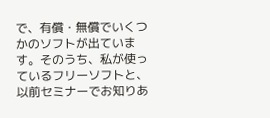で、有償・無償でいくつかのソフトが出ています。そのうち、私が使っているフリーソフトと、以前セミナーでお知りあ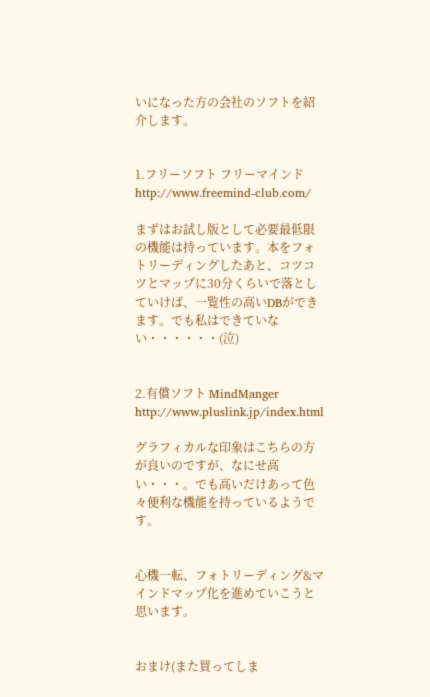いになった方の会社のソフトを紹介します。


1.フリーソフト フリーマインド http://www.freemind-club.com/

まずはお試し版として必要最低限の機能は持っています。本をフォトリーディングしたあと、コツコツとマップに30分くらいで落としていけば、一覧性の高いDBができます。でも私はできていない・・・・・・(泣)


2.有償ソフト MindManger http://www.pluslink.jp/index.html

グラフィカルな印象はこちらの方が良いのですが、なにせ高い・・・。でも高いだけあって色々便利な機能を持っているようです。


心機一転、フォトリーディング&マインドマップ化を進めていこうと思います。


おまけ(また買ってしま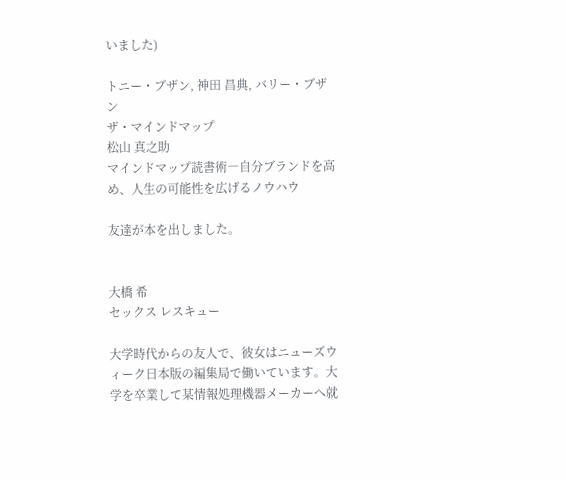いました)

トニー・ブザン, 神田 昌典, バリー・ブザン
ザ・マインドマップ
松山 真之助
マインドマップ読書術―自分ブランドを高め、人生の可能性を広げるノウハウ

友達が本を出しました。


大橋 希
セックス レスキュー

大学時代からの友人で、彼女はニューズウィーク日本版の編集局で働いています。大学を卒業して某情報処理機器メーカーへ就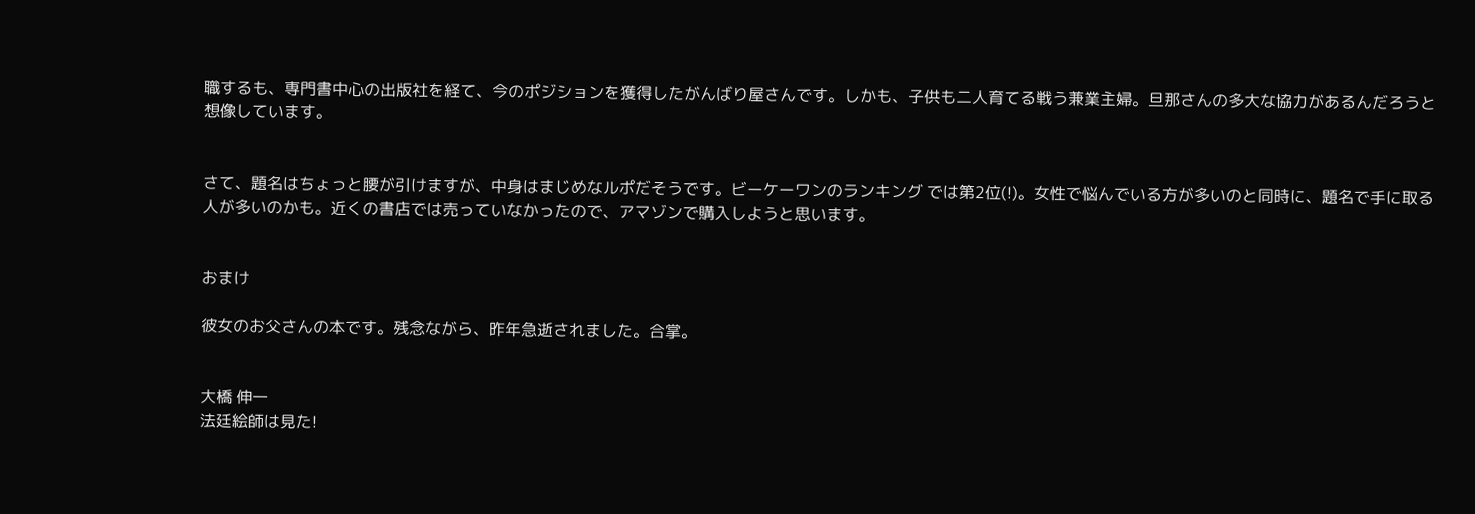職するも、専門書中心の出版社を経て、今のポジションを獲得したがんばり屋さんです。しかも、子供も二人育てる戦う兼業主婦。旦那さんの多大な協力があるんだろうと想像しています。


さて、題名はちょっと腰が引けますが、中身はまじめなルポだそうです。ビーケーワンのランキング では第2位(!)。女性で悩んでいる方が多いのと同時に、題名で手に取る人が多いのかも。近くの書店では売っていなかったので、アマゾンで購入しようと思います。


おまけ

彼女のお父さんの本です。残念ながら、昨年急逝されました。合掌。


大橋 伸一
法廷絵師は見た!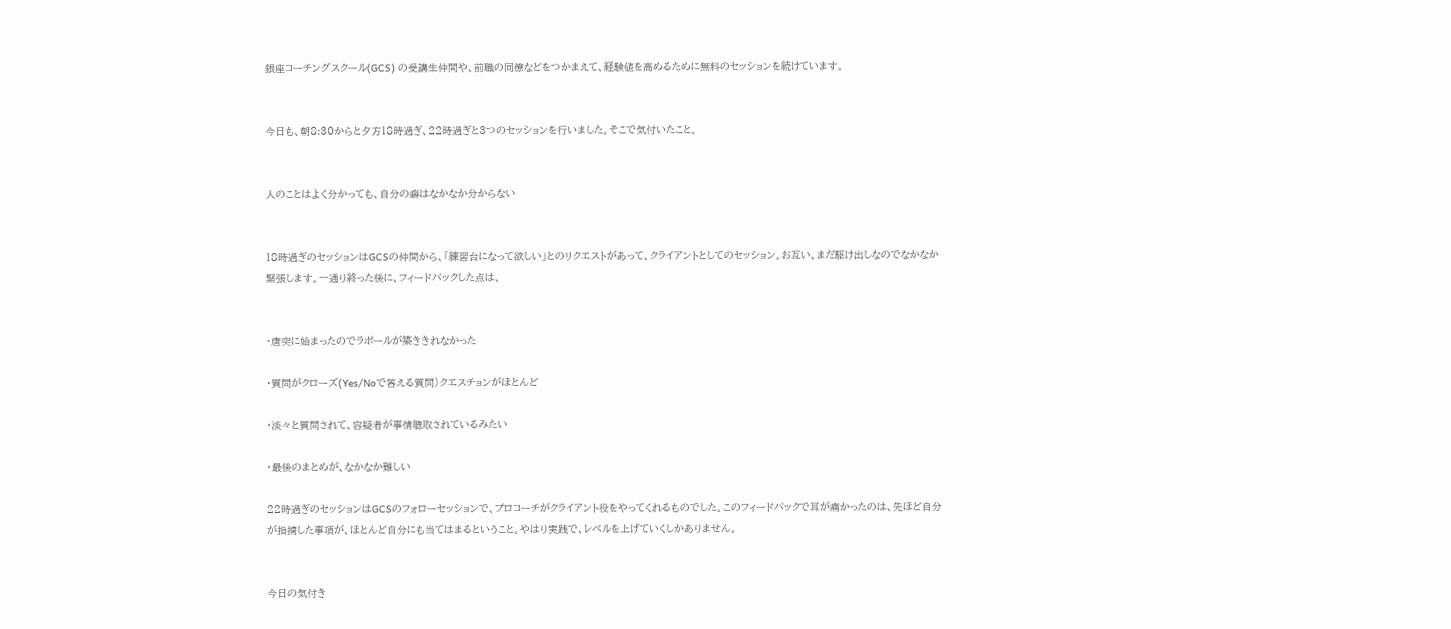銀座コーチングスクール(GCS) の受講生仲間や、前職の同僚などをつかまえて、経験値を高めるために無料のセッションを続けています。


今日も、朝8:30からと夕方18時過ぎ、22時過ぎと3つのセッションを行いました。そこで気付いたこと。


人のことはよく分かっても、自分の癖はなかなか分からない


18時過ぎのセッションはGCSの仲間から、「練習台になって欲しい」とのリクエストがあって、クライアントとしてのセッション。お互い、まだ駆け出しなのでなかなか緊張します。一通り終った後に、フィードバックした点は、


・唐突に始まったのでラポールが築ききれなかった

・質問がクローズ(Yes/Noで答える質問)クエスチョンがほとんど

・淡々と質問されて、容疑者が事情聴取されているみたい

・最後のまとめが、なかなか難しい

22時過ぎのセッションはGCSのフォローセッションで、プロコーチがクライアント役をやってくれるものでした。このフィードバックで耳が痛かったのは、先ほど自分が指摘した事項が、ほとんど自分にも当てはまるということ。やはり実践で、レベルを上げていくしかありません。


今日の気付き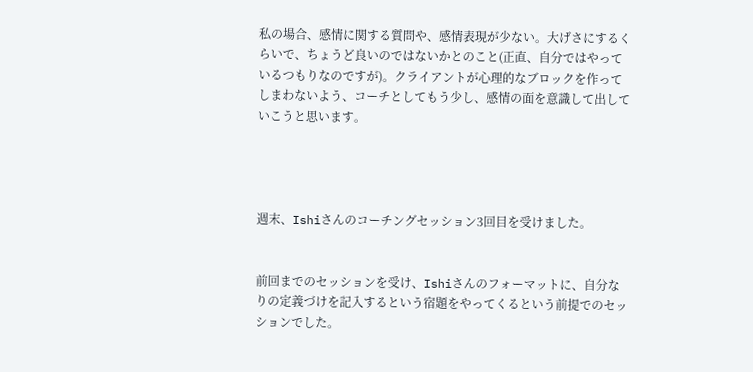私の場合、感情に関する質問や、感情表現が少ない。大げさにするくらいで、ちょうど良いのではないかとのこと(正直、自分ではやっているつもりなのですが)。クライアントが心理的なブロックを作ってしまわないよう、コーチとしてもう少し、感情の面を意識して出していこうと思います。




週末、Ishiさんのコーチングセッション3回目を受けました。


前回までのセッションを受け、Ishiさんのフォーマットに、自分なりの定義づけを記入するという宿題をやってくるという前提でのセッションでした。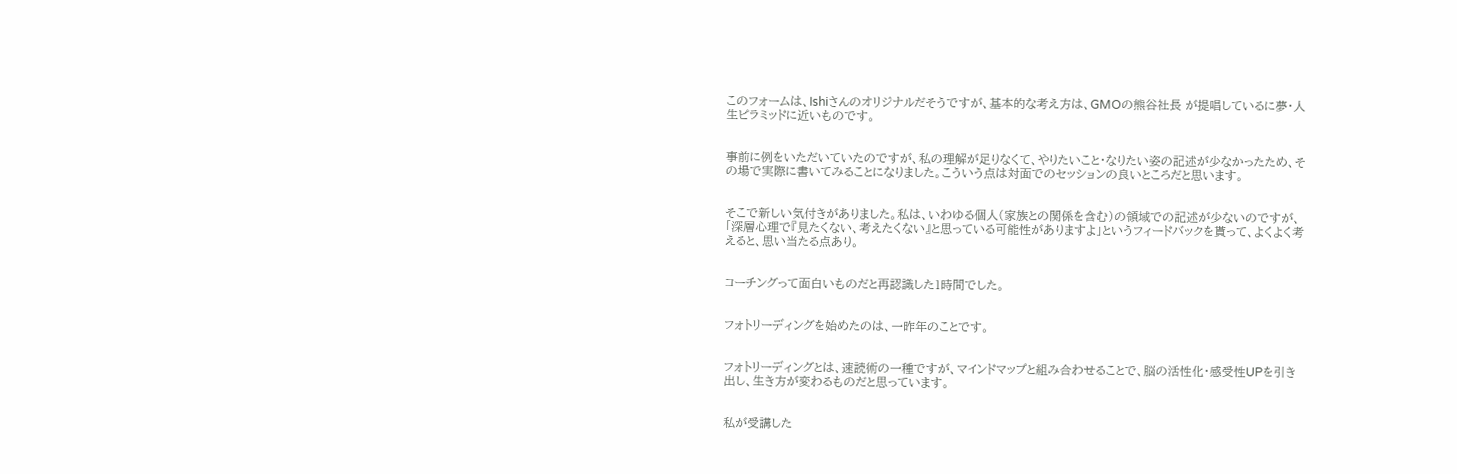このフォームは、Ishiさんのオリジナルだそうですが、基本的な考え方は、GMOの熊谷社長 が提唱しているに夢・人生ピラミッドに近いものです。


事前に例をいただいていたのですが、私の理解が足りなくて、やりたいこと・なりたい姿の記述が少なかったため、その場で実際に書いてみることになりました。こういう点は対面でのセッションの良いところだと思います。


そこで新しい気付きがありました。私は、いわゆる個人(家族との関係を含む)の領域での記述が少ないのですが、「深層心理で『見たくない、考えたくない』と思っている可能性がありますよ」というフィードバックを貰って、よくよく考えると、思い当たる点あり。


コーチングって面白いものだと再認識した1時間でした。


フォトリーディングを始めたのは、一昨年のことです。


フォトリーディングとは、速読術の一種ですが、マインドマップと組み合わせることで、脳の活性化・感受性UPを引き出し、生き方が変わるものだと思っています。


私が受講した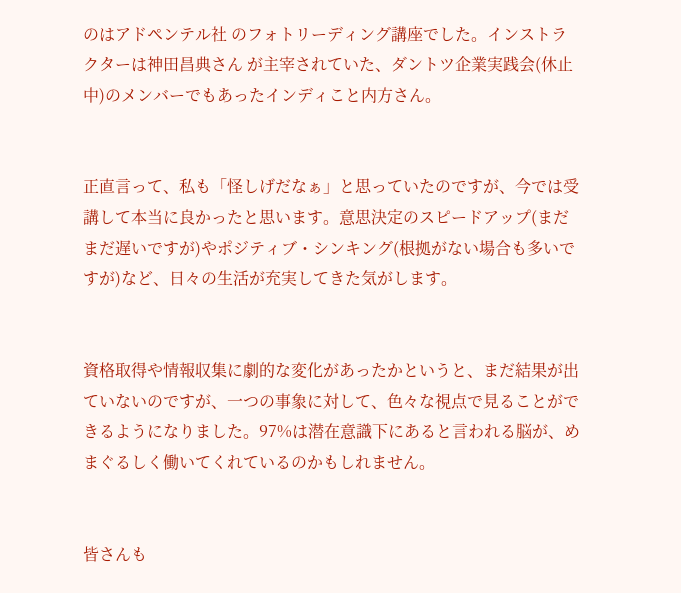のはアドペンテル社 のフォトリーディング講座でした。インストラクターは神田昌典さん が主宰されていた、ダントツ企業実践会(休止中)のメンバーでもあったインディこと内方さん。


正直言って、私も「怪しげだなぁ」と思っていたのですが、今では受講して本当に良かったと思います。意思決定のスピードアップ(まだまだ遅いですが)やポジティブ・シンキング(根拠がない場合も多いですが)など、日々の生活が充実してきた気がします。


資格取得や情報収集に劇的な変化があったかというと、まだ結果が出ていないのですが、一つの事象に対して、色々な視点で見ることができるようになりました。97%は潜在意識下にあると言われる脳が、めまぐるしく働いてくれているのかもしれません。


皆さんも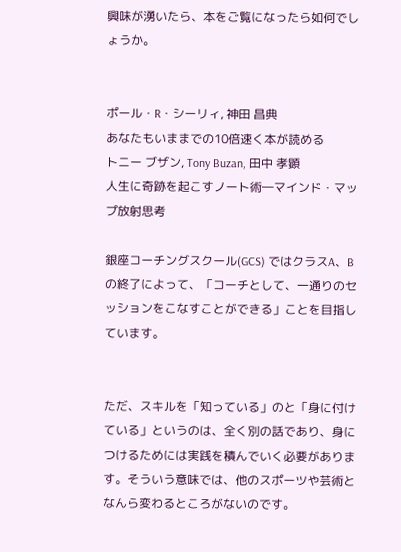興味が湧いたら、本をご覧になったら如何でしょうか。


ポール・R・シーリィ, 神田 昌典
あなたもいままでの10倍速く本が読める
トニー ブザン, Tony Buzan, 田中 孝顕
人生に奇跡を起こすノート術―マインド・マップ放射思考

銀座コーチングスクール(GCS) ではクラスA、Bの終了によって、「コーチとして、一通りのセッションをこなすことができる」ことを目指しています。


ただ、スキルを「知っている」のと「身に付けている」というのは、全く別の話であり、身につけるためには実践を積んでいく必要があります。そういう意味では、他のスポーツや芸術となんら変わるところがないのです。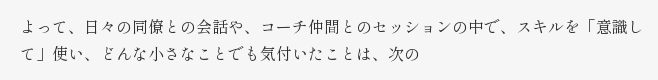よって、日々の同僚との会話や、コーチ仲間とのセッションの中で、スキルを「意識して」使い、どんな小さなことでも気付いたことは、次の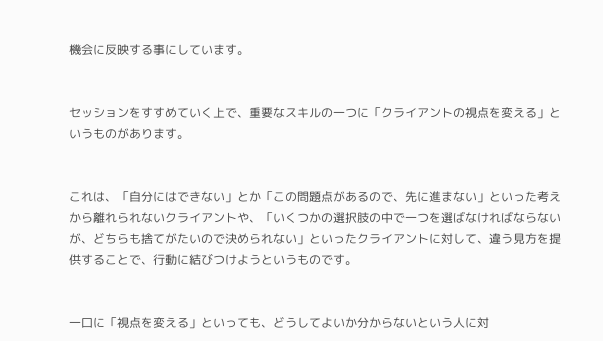機会に反映する事にしています。


セッションをすすめていく上で、重要なスキルの一つに「クライアントの視点を変える」というものがあります。


これは、「自分にはできない」とか「この問題点があるので、先に進まない」といった考えから離れられないクライアントや、「いくつかの選択肢の中で一つを選ばなければならないが、どちらも捨てがたいので決められない」といったクライアントに対して、違う見方を提供することで、行動に結びつけようというものです。


一口に「視点を変える」といっても、どうしてよいか分からないという人に対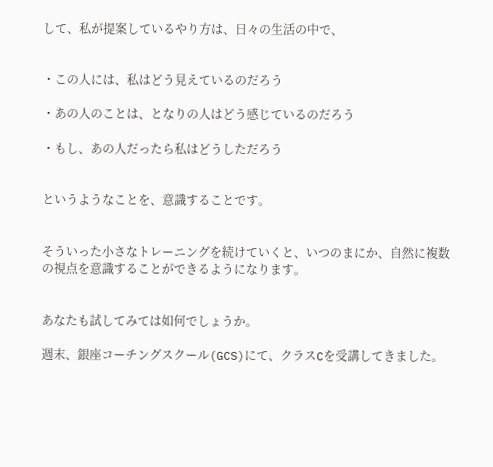して、私が提案しているやり方は、日々の生活の中で、


・この人には、私はどう見えているのだろう

・あの人のことは、となりの人はどう感じているのだろう

・もし、あの人だったら私はどうしただろう


というようなことを、意識することです。


そういった小さなトレーニングを続けていくと、いつのまにか、自然に複数の視点を意識することができるようになります。


あなたも試してみては如何でしょうか。

週末、銀座コーチングスクール(GCS)にて、クラスCを受講してきました。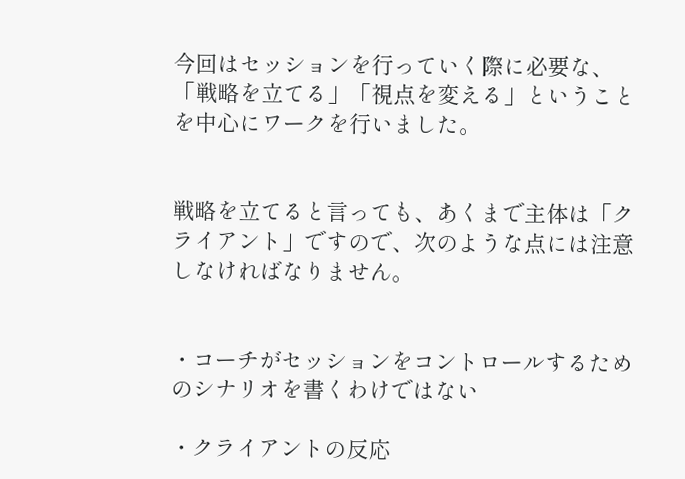今回はセッションを行っていく際に必要な、「戦略を立てる」「視点を変える」ということを中心にワークを行いました。


戦略を立てると言っても、あくまで主体は「クライアント」ですので、次のような点には注意しなければなりません。


・コーチがセッションをコントロールするためのシナリオを書くわけではない

・クライアントの反応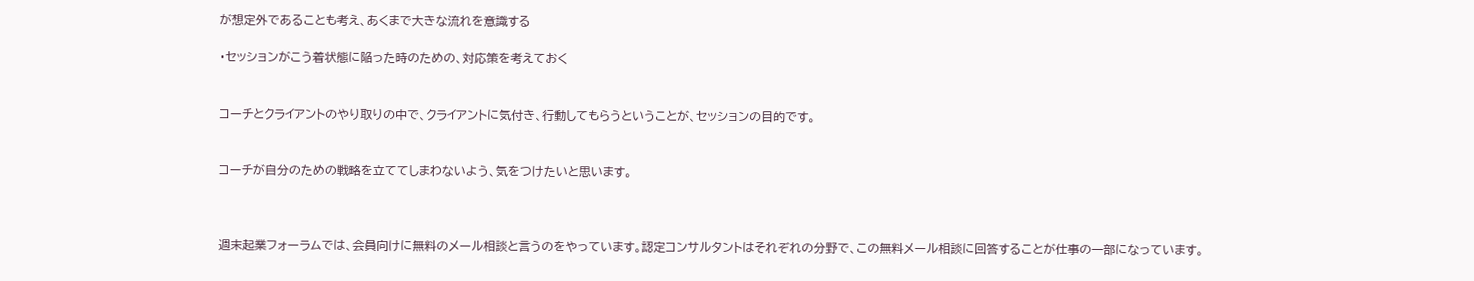が想定外であることも考え、あくまで大きな流れを意識する

・セッションがこう着状態に陥った時のための、対応策を考えておく


コーチとクライアントのやり取りの中で、クライアントに気付き、行動してもらうということが、セッションの目的です。


コーチが自分のための戦略を立ててしまわないよう、気をつけたいと思います。



週末起業フォーラムでは、会員向けに無料のメール相談と言うのをやっています。認定コンサルタントはそれぞれの分野で、この無料メール相談に回答することが仕事の一部になっています。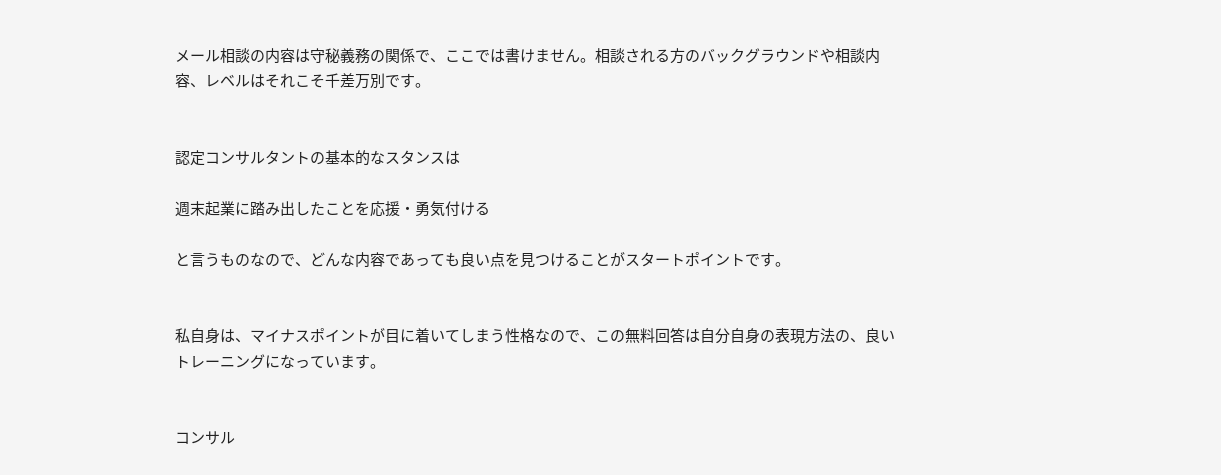メール相談の内容は守秘義務の関係で、ここでは書けません。相談される方のバックグラウンドや相談内容、レベルはそれこそ千差万別です。


認定コンサルタントの基本的なスタンスは

週末起業に踏み出したことを応援・勇気付ける

と言うものなので、どんな内容であっても良い点を見つけることがスタートポイントです。


私自身は、マイナスポイントが目に着いてしまう性格なので、この無料回答は自分自身の表現方法の、良いトレーニングになっています。


コンサル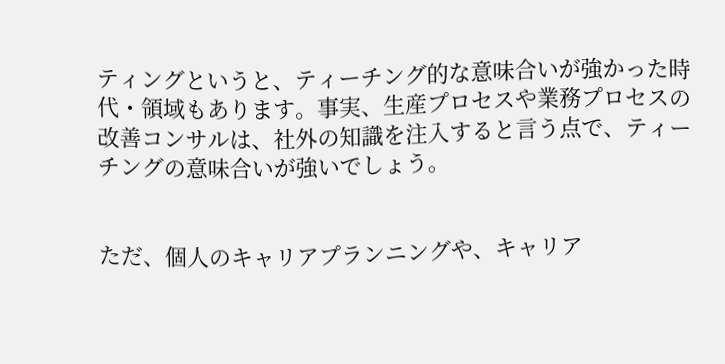ティングというと、ティーチング的な意味合いが強かった時代・領域もあります。事実、生産プロセスや業務プロセスの改善コンサルは、社外の知識を注入すると言う点で、ティーチングの意味合いが強いでしょう。


ただ、個人のキャリアプランニングや、キャリア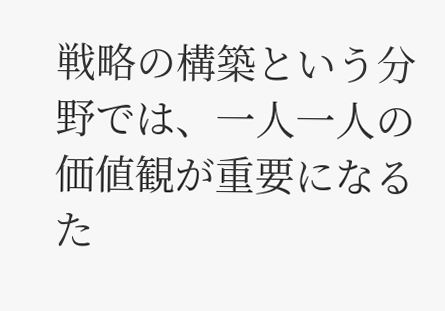戦略の構築という分野では、一人一人の価値観が重要になるた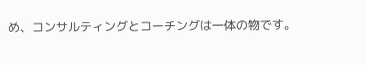め、コンサルティングとコーチングは一体の物です。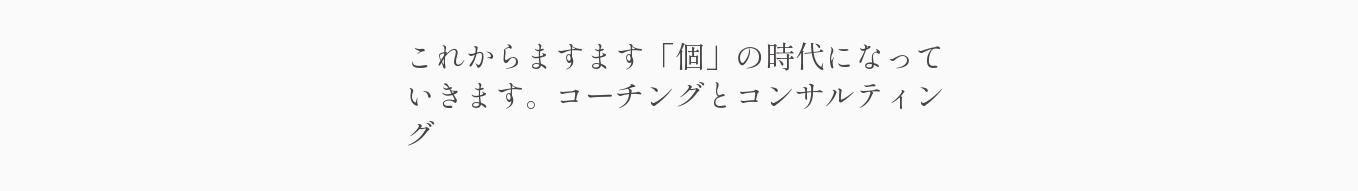これからますます「個」の時代になっていきます。コーチングとコンサルティング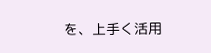を、上手く活用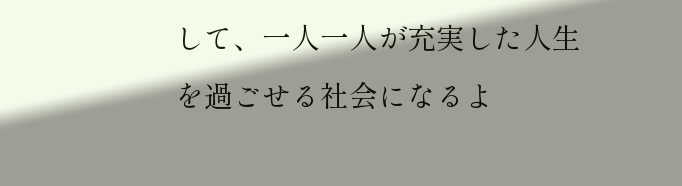して、一人一人が充実した人生を過ごせる社会になるよ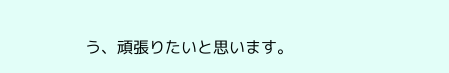う、頑張りたいと思います。